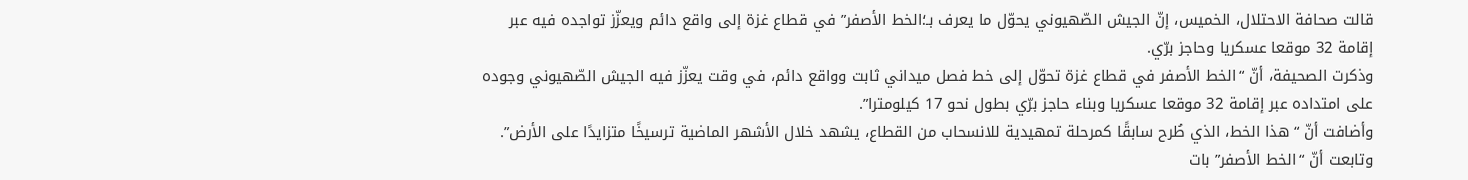قالت صحافة الاحتلال، الخميس، إنّ الجيش الصّهيوني يحوّل ما يعرف بـ؛الخط الأصفر” في قطاع غزة إلى واقع دائم ويعزّز تواجده فيه عبر إقامة 32 موقعا عسكريا وحاجز برّي.
وذكرت الصحيفة، أنّ “الخط الأصفر في قطاع غزة تحوّل إلى خط فصل ميداني ثابت وواقع دائم، في وقت يعزّز فيه الجيش الصّهيوني وجوده على امتداده عبر إقامة 32 موقعا عسكريا وبناء حاجز برّي بطول نحو 17 كيلومترا”.
وأضافت أنّ “هذا الخط، الذي طُرح سابقًا كمرحلة تمهيدية للانسحاب من القطاع، يشهد خلال الأشهر الماضية ترسيخًا متزايدًا على الأرض”.
وتابعت أنّ “الخط الأصفر” بات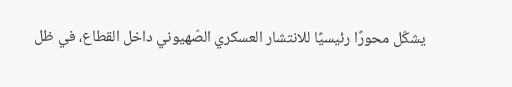يشكّل محورًا رئيسيًا للانتشار العسكري الصّهيوني داخل القطاع، في ظل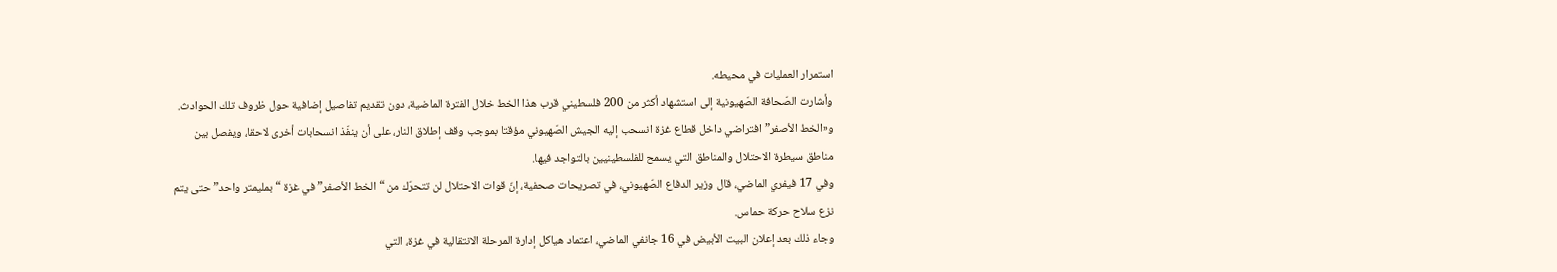استمرار العمليات في محيطه.
وأشارت الصّحافة الصّهيونية إلى استشهاد أكثر من 200 فلسطيني قرب هذا الخط خلال الفترة الماضية، دون تقديم تفاصيل إضافية حول ظروف تلك الحوادث.
و«الخط الأصفر” افتراضي داخل قطاع غزة انسحب إليه الجيش الصّهيوني مؤقتا بموجب وقف إطلاق النار، على أن ينفّذ انسحابات أخرى لاحقا، ويفصل بين مناطق سيطرة الاحتلال والمناطق التي يسمح للفلسطينيين بالتواجد فيها.
وفي 17 فيفري الماضي، قال وزير الدفاع الصّهيوني، في تصريحات صحفية، إنّ قوات الاحتلال لن تتحرّك من “الخط الأصفر” في غزة “بمليمتر واحد” حتى يتم نزع سلاح حركة حماس.
وجاء ذلك بعد إعلان البيت الأبيض في 16 جانفي الماضي، اعتماد هياكل إدارة المرحلة الانتقالية في غزة، التي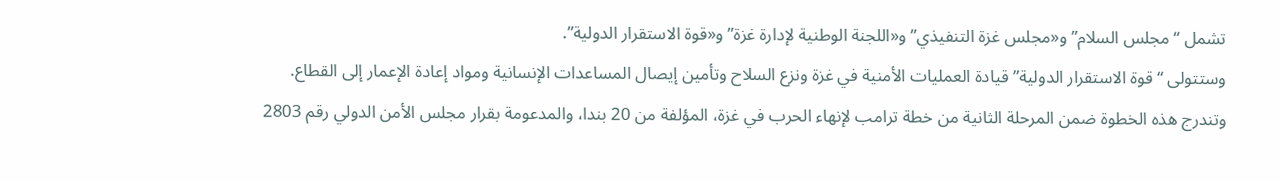تشمل “مجلس السلام” و«مجلس غزة التنفيذي” و«اللجنة الوطنية لإدارة غزة” و«قوة الاستقرار الدولية”.
وستتولى “قوة الاستقرار الدولية” قيادة العمليات الأمنية في غزة ونزع السلاح وتأمين إيصال المساعدات الإنسانية ومواد إعادة الإعمار إلى القطاع.
وتندرج هذه الخطوة ضمن المرحلة الثانية من خطة ترامب لإنهاء الحرب في غزة، المؤلفة من 20 بندا، والمدعومة بقرار مجلس الأمن الدولي رقم 2803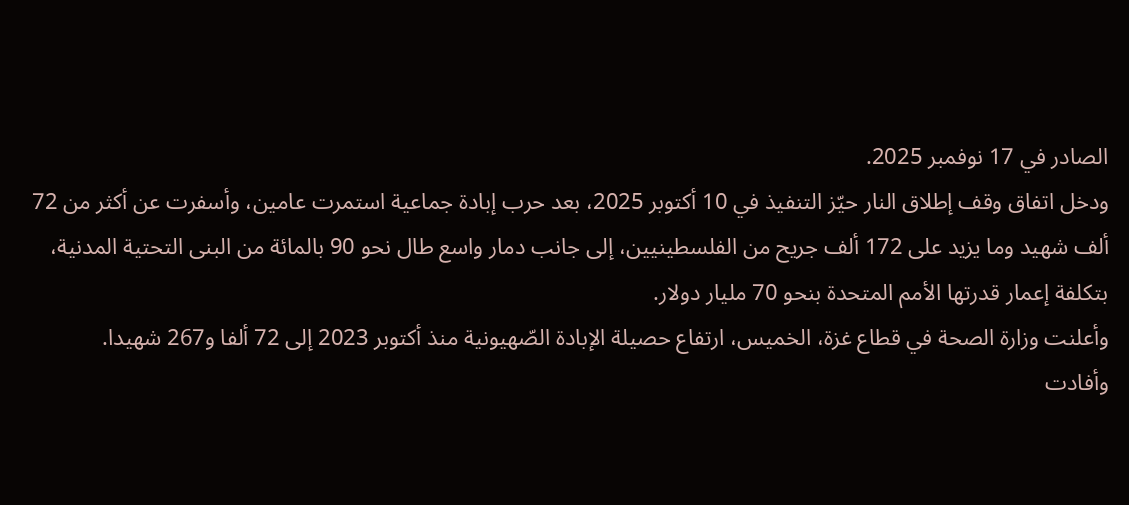الصادر في 17 نوفمبر 2025.
ودخل اتفاق وقف إطلاق النار حيّز التنفيذ في 10 أكتوبر 2025، بعد حرب إبادة جماعية استمرت عامين، وأسفرت عن أكثر من 72 ألف شهيد وما يزيد على 172 ألف جريح من الفلسطينيين، إلى جانب دمار واسع طال نحو 90 بالمائة من البنى التحتية المدنية، بتكلفة إعمار قدرتها الأمم المتحدة بنحو 70 مليار دولار.
وأعلنت وزارة الصحة في قطاع غزة، الخميس، ارتفاع حصيلة الإبادة الصّهيونية منذ أكتوبر 2023 إلى 72 ألفا و267 شهيدا.
وأفادت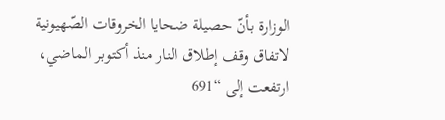الوزارة بأنّ حصيلة ضحايا الخروقات الصّهيونية لاتفاق وقف إطلاق النار منذ أكتوبر الماضي، ارتفعت إلى “691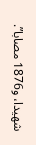شهيدا، و1876 مصابا”.